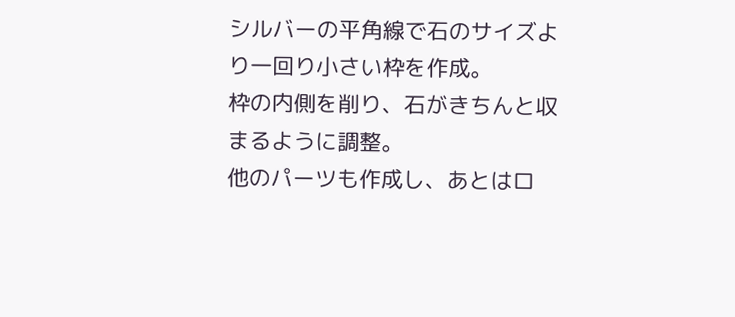シルバーの平角線で石のサイズより一回り小さい枠を作成。
枠の内側を削り、石がきちんと収まるように調整。
他のパーツも作成し、あとはロ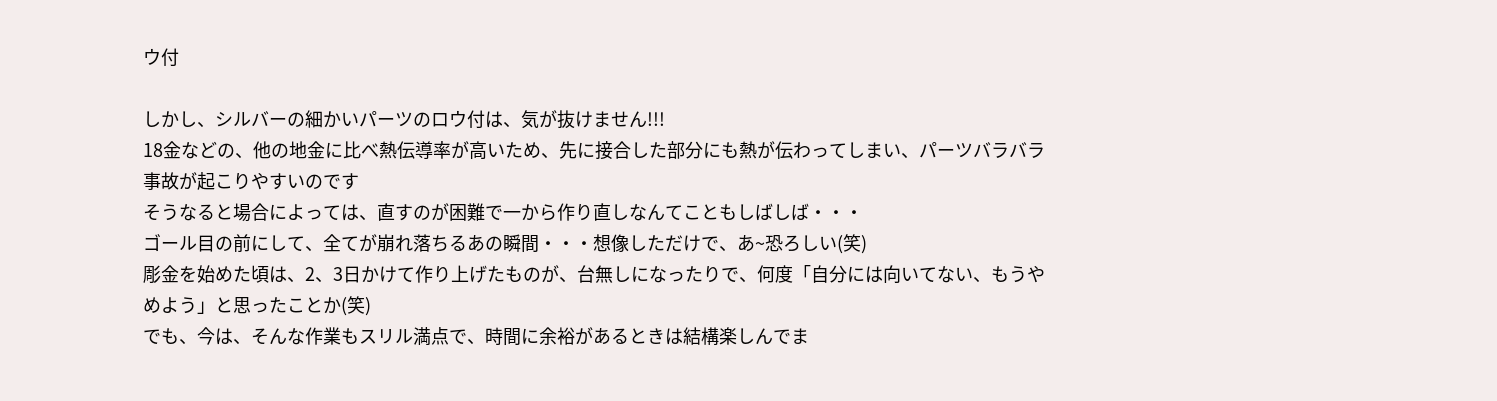ウ付

しかし、シルバーの細かいパーツのロウ付は、気が抜けません!!!
18金などの、他の地金に比べ熱伝導率が高いため、先に接合した部分にも熱が伝わってしまい、パーツバラバラ事故が起こりやすいのです
そうなると場合によっては、直すのが困難で一から作り直しなんてこともしばしば・・・
ゴール目の前にして、全てが崩れ落ちるあの瞬間・・・想像しただけで、あ~恐ろしい(笑)
彫金を始めた頃は、2、3日かけて作り上げたものが、台無しになったりで、何度「自分には向いてない、もうやめよう」と思ったことか(笑)
でも、今は、そんな作業もスリル満点で、時間に余裕があるときは結構楽しんでま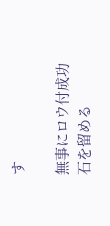す

無事にロウ付成功
石を留める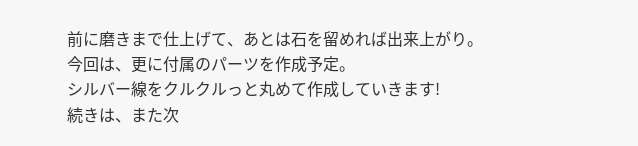前に磨きまで仕上げて、あとは石を留めれば出来上がり。
今回は、更に付属のパーツを作成予定。
シルバー線をクルクルっと丸めて作成していきます!
続きは、また次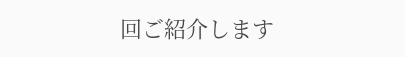回ご紹介します